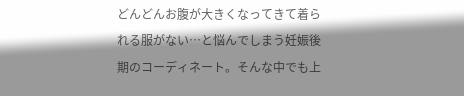どんどんお腹が大きくなってきて着られる服がない…と悩んでしまう妊娠後期のコーディネート。そんな中でも上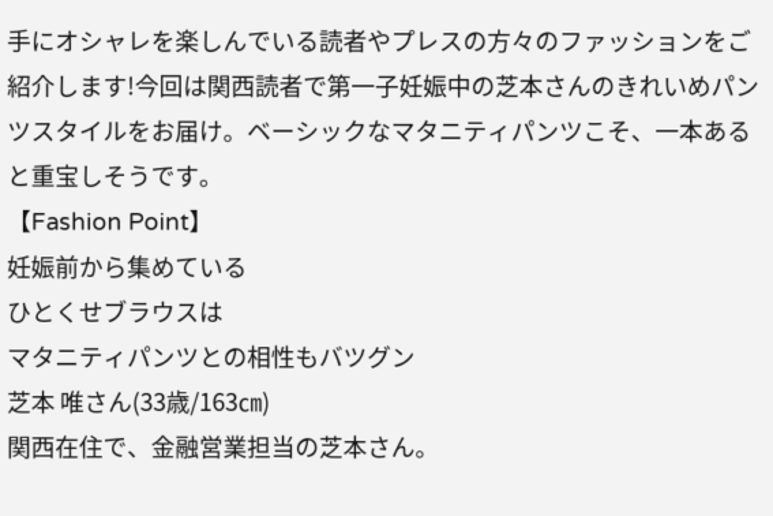手にオシャレを楽しんでいる読者やプレスの方々のファッションをご紹介します!今回は関西読者で第一子妊娠中の芝本さんのきれいめパンツスタイルをお届け。ベーシックなマタニティパンツこそ、一本あると重宝しそうです。
【Fashion Point】
妊娠前から集めている
ひとくせブラウスは
マタニティパンツとの相性もバツグン
芝本 唯さん(33歳/163㎝)
関西在住で、金融営業担当の芝本さん。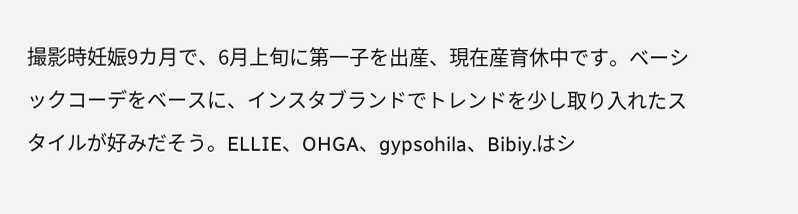撮影時妊娠9カ月で、6月上旬に第一子を出産、現在産育休中です。ベーシックコーデをベースに、インスタブランドでトレンドを少し取り入れたスタイルが好みだそう。ELLIE、OHGA、gypsohila、Bibiy.はシ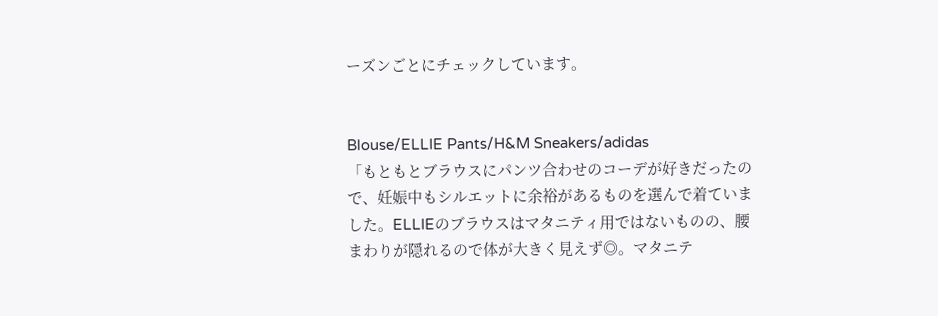ーズンごとにチェックしています。


Blouse/ELLIE Pants/H&M Sneakers/adidas
「もともとブラウスにパンツ合わせのコーデが好きだったので、妊娠中もシルエットに余裕があるものを選んで着ていました。ELLIEのブラウスはマタニティ用ではないものの、腰まわりが隠れるので体が大きく見えず◎。マタニテ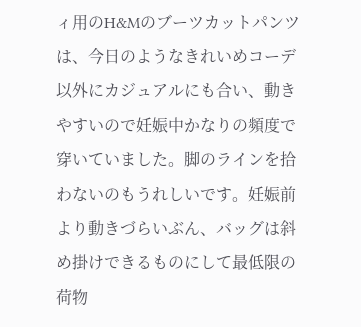ィ用のH&Mのブーツカットパンツは、今日のようなきれいめコーデ以外にカジュアルにも合い、動きやすいので妊娠中かなりの頻度で穿いていました。脚のラインを拾わないのもうれしいです。妊娠前より動きづらいぶん、バッグは斜め掛けできるものにして最低限の荷物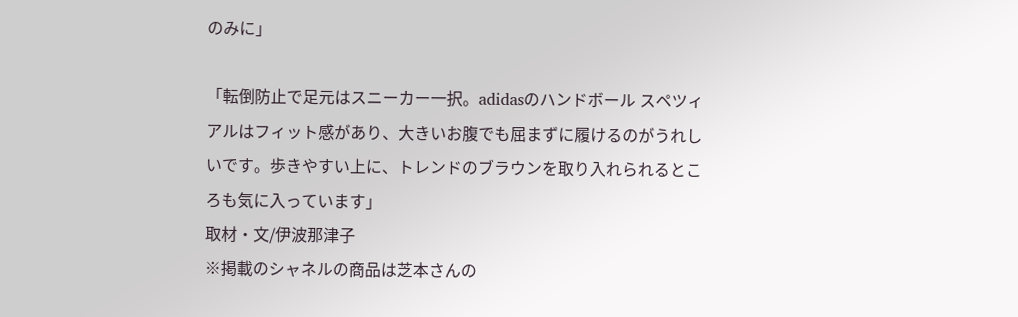のみに」

「転倒防止で足元はスニーカー一択。adidasのハンドボール スペツィアルはフィット感があり、大きいお腹でも屈まずに履けるのがうれしいです。歩きやすい上に、トレンドのブラウンを取り入れられるところも気に入っています」
取材・文/伊波那津子
※掲載のシャネルの商品は芝本さんの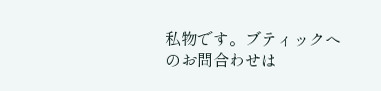私物です。ブティックへのお問合わせは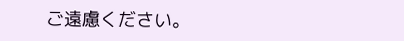ご遠慮ください。